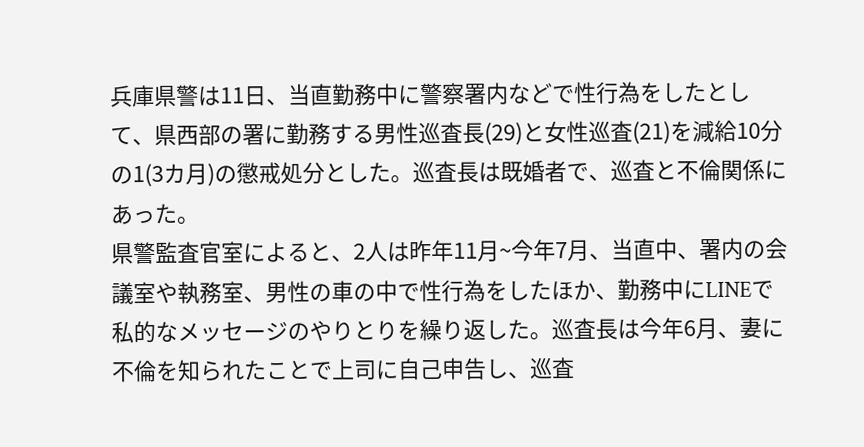兵庫県警は11日、当直勤務中に警察署内などで性行為をしたとして、県西部の署に勤務する男性巡査長(29)と女性巡査(21)を減給10分の1(3カ月)の懲戒処分とした。巡査長は既婚者で、巡査と不倫関係にあった。
県警監査官室によると、2人は昨年11月~今年7月、当直中、署内の会議室や執務室、男性の車の中で性行為をしたほか、勤務中にLINEで私的なメッセージのやりとりを繰り返した。巡査長は今年6月、妻に不倫を知られたことで上司に自己申告し、巡査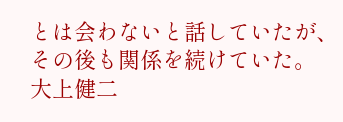とは会わないと話していたが、その後も関係を続けていた。
大上健二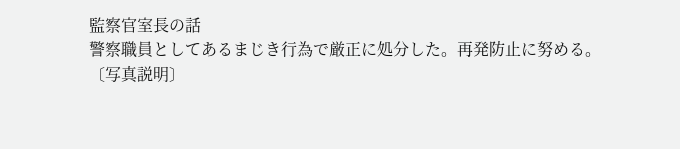監察官室長の話
警察職員としてあるまじき行為で厳正に処分した。再発防止に努める。
〔写真説明〕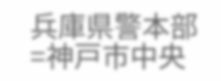兵庫県警本部=神戸市中央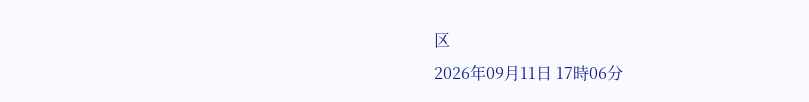区
2026年09月11日 17時06分